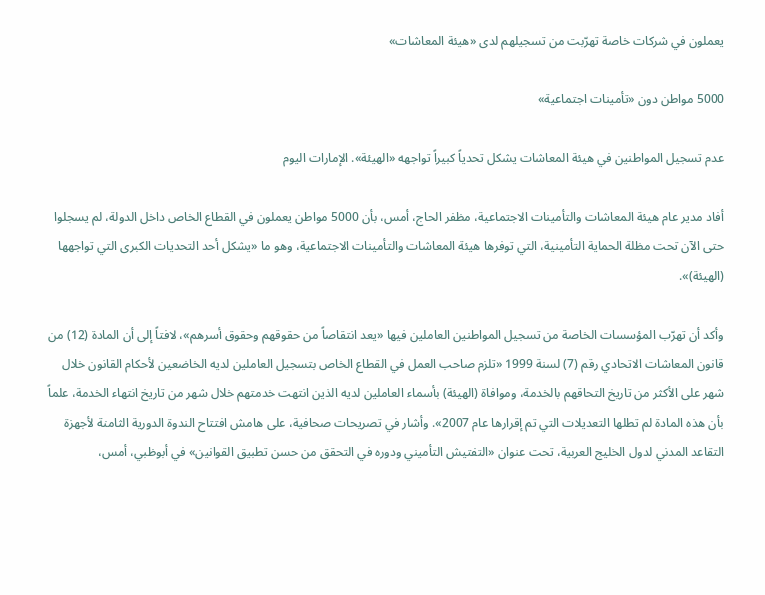يعملون في شركات خاصة تهرّبت من تسجيلهم لدى «هيئة المعاشات»

5000 مواطن دون «تأمينات اجتماعية»

عدم تسجيل المواطنين في هيئة المعاشات يشكل تحدياً كبيراً تواجهه «الهيئة». الإمارات اليوم

أفاد مدير عام هيئة المعاشات والتأمينات الاجتماعية، مظفر الحاج، أمس، بأن 5000 مواطن يعملون في القطاع الخاص داخل الدولة، لم يسجلوا حتى الآن تحت مظلة الحماية التأمينية، التي توفرها هيئة المعاشات والتأمينات الاجتماعية، وهو ما «يشكل أحد التحديات الكبرى التي تواجهها (الهيئة)».

وأكد أن تهرّب المؤسسات الخاصة من تسجيل المواطنين العاملين فيها «يعد انتقاصاً من حقوقهم وحقوق أسرهم»، لافتاً إلى أن المادة (12) من قانون المعاشات الاتحادي رقم (7) لسنة 1999 «تلزم صاحب العمل في القطاع الخاص بتسجيل العاملين لديه الخاضعين لأحكام القانون خلال شهر على الأكثر من تاريخ التحاقهم بالخدمة، وموافاة (الهيئة) بأسماء العاملين لديه الذين انتهت خدمتهم خلال شهر من تاريخ انتهاء الخدمة، علماً بأن هذه المادة لم تطلها التعديلات التي تم إقرارها عام 2007». وأشار في تصريحات صحافية، على هامش افتتاح الندوة الدورية الثامنة لأجهزة التقاعد المدني لدول الخليج العربية، تحت عنوان «التفتيش التأميني ودوره في التحقق من حسن تطبيق القوانين» في أبوظبي، أمس،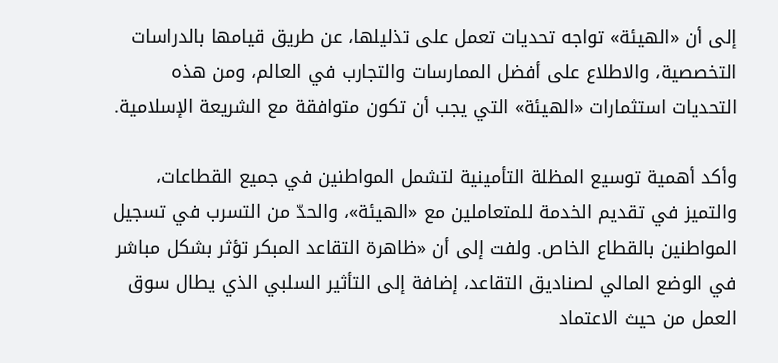إلى أن «الهيئة» تواجه تحديات تعمل على تذليلها، عن طريق قيامها بالدراسات التخصصية، والاطلاع على أفضل الممارسات والتجارب في العالم، ومن هذه التحديات استثمارات «الهيئة» التي يجب أن تكون متوافقة مع الشريعة الإسلامية.

وأكد أهمية توسيع المظلة التأمينية لتشمل المواطنين في جميع القطاعات، والتميز في تقديم الخدمة للمتعاملين مع «الهيئة»، والحدّ من التسرب في تسجيل المواطنين بالقطاع الخاص. ولفت إلى أن «ظاهرة التقاعد المبكر تؤثر بشكل مباشر في الوضع المالي لصناديق التقاعد، إضافة إلى التأثير السلبي الذي يطال سوق العمل من حيث الاعتماد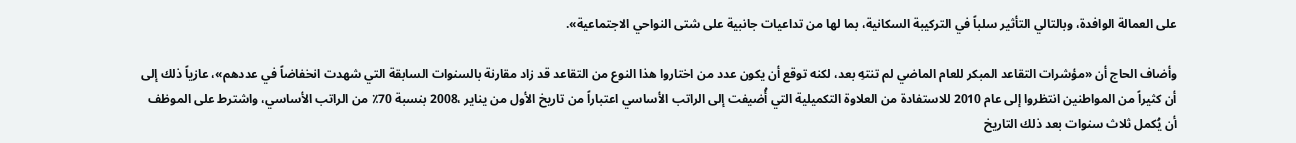على العمالة الوافدة، وبالتالي التأثير سلباً في التركيبة السكانية، بما لها من تداعيات جانبية على شتى النواحي الاجتماعية».

وأضاف الحاج أن «مؤشرات التقاعد المبكر للعام الماضي لم تنتهِ بعد، لكنه توقع أن يكون عدد من اختاروا هذا النوع من التقاعد قد زاد مقارنة بالسنوات السابقة التي شهدت انخفاضاً في عددهم»، عازياً ذلك إلى أن كثيراً من المواطنين انتظروا إلى عام 2010 للاستفادة من العلاوة التكميلية التي أُضيفت إلى الراتب الأساسي اعتباراً من تاريخ الأول من يناير ،2008 بنسبة 70٪ من الراتب الأساسي، واشترط على الموظف أن يُكمل ثلاث سنوات بعد ذلك التاريخ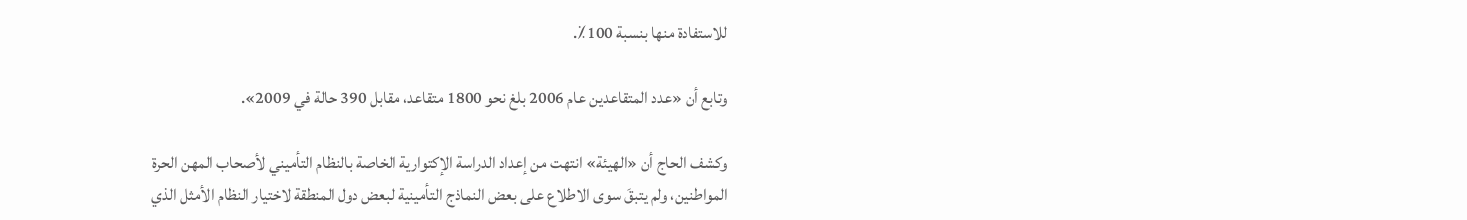للاستفادة منها بنسبة 100٪.

وتابع أن «عدد المتقاعدين عام 2006 بلغ نحو 1800 متقاعد، مقابل 390 حالة في 2009».

وكشف الحاج أن «الهيئة» انتهت من إعداد الدراسة الإكتوارية الخاصة بالنظام التأميني لأصحاب المهن الحرة المواطنين، ولم يتبقَ سوى الاطلاع على بعض النماذج التأمينية لبعض دول المنطقة لاختيار النظام الأمثل الذي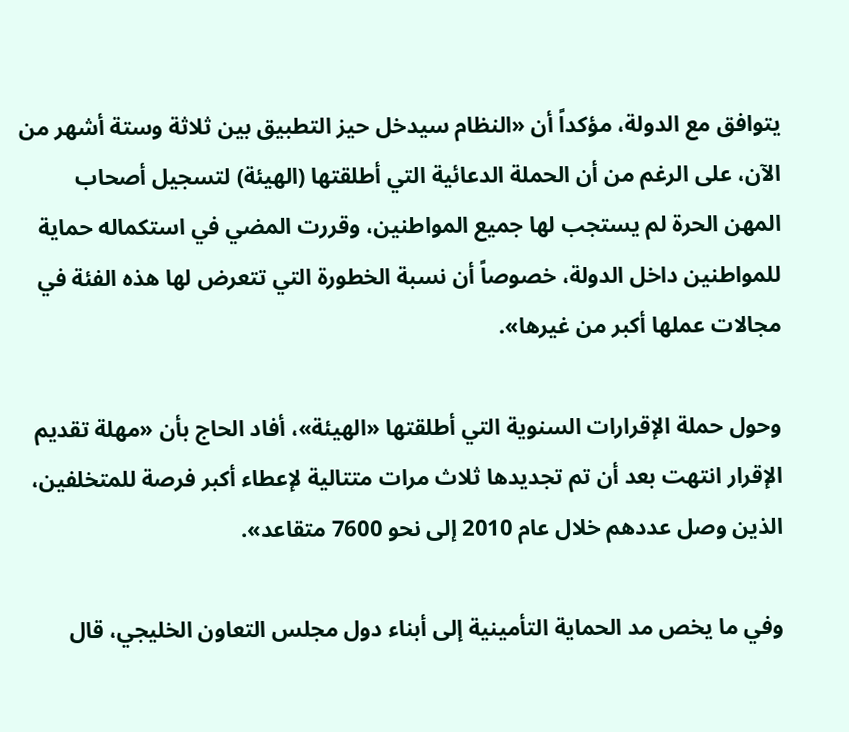يتوافق مع الدولة، مؤكداً أن «النظام سيدخل حيز التطبيق بين ثلاثة وستة أشهر من الآن، على الرغم من أن الحملة الدعائية التي أطلقتها (الهيئة) لتسجيل أصحاب المهن الحرة لم يستجب لها جميع المواطنين، وقررت المضي في استكماله حماية للمواطنين داخل الدولة، خصوصاً أن نسبة الخطورة التي تتعرض لها هذه الفئة في مجالات عملها أكبر من غيرها».

وحول حملة الإقرارات السنوية التي أطلقتها «الهيئة»، أفاد الحاج بأن «مهلة تقديم الإقرار انتهت بعد أن تم تجديدها ثلاث مرات متتالية لإعطاء أكبر فرصة للمتخلفين، الذين وصل عددهم خلال عام 2010 إلى نحو 7600 متقاعد».

وفي ما يخص مد الحماية التأمينية إلى أبناء دول مجلس التعاون الخليجي، قال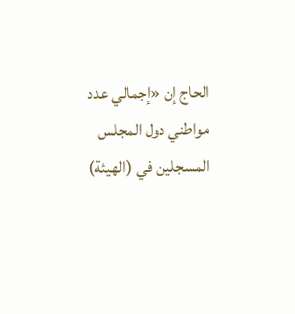الحاج إن «إجمالي عدد مواطني دول المجلس المسجلين في (الهيئة)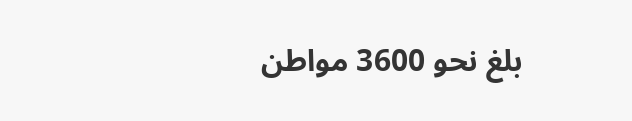بلغ نحو 3600 مواطن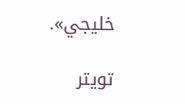خليجي».

تويتر